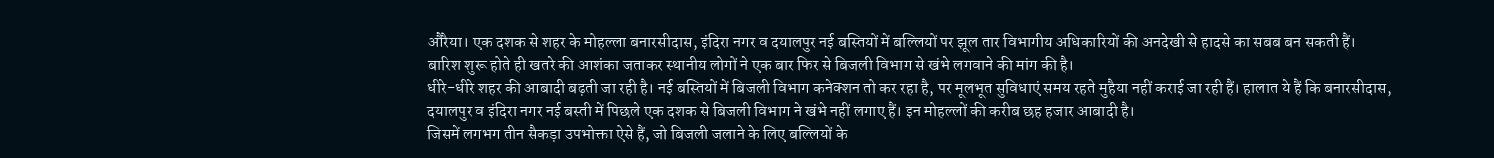औरैया। एक दशक से शहर के मोहल्ला बनारसीदास, इंदिरा नगर व दयालपुर नई बस्तियों में बल्लियों पर झूल तार विभागीय अधिकारियों की अनदेखी से हादसे का सबब बन सकती हैं। बारिश शुरू होते ही खतरे की आशंका जताकर स्थानीय लोगों ने एक बार फिर से बिजली विभाग से खंभे लगवाने की मांग की है।
धीरे-धीरे शहर की आबादी बढ़ती जा रही है। नई बस्तियों में बिजली विभाग कनेक्शन तो कर रहा है, पर मूलभूत सुविधाएं समय रहते मुहैया नहीं कराई जा रही हैं। हालात ये हैं कि बनारसीदास, दयालपुर व इंदिरा नगर नई बस्ती में पिछले एक दशक से बिजली विभाग ने खंभे नहीं लगाए हैं। इन मोहल्लों की करीब छह हजार आबादी है।
जिसमें लगभग तीन सैकड़ा उपभोक्ता ऐसे हैं, जो बिजली जलाने के लिए बल्लियों के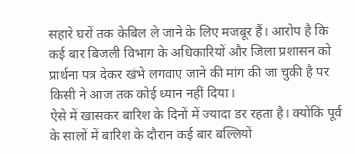सहारे घरों तक केबिल ले जाने के लिए मजबूर हैं। आरोप है कि कई बार बिजली विभाग के अधिकारियों और जिला प्रशासन को प्रार्थना पत्र देकर खंभे लगवाए जाने की मांग की जा चुकी है पर किसी ने आज तक कोई ध्यान नहीं दिया।
ऐसे में खासकर बारिश के दिनों में ज्यादा डर रहता है। क्योंकि पूर्व के सालों में बारिश के दौरान कई बार बल्लियों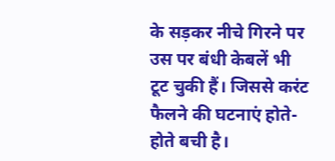के सड़कर नीचे गिरने पर उस पर बंधी केबलें भी टूट चुकी हैं। जिससे करंट फैलने की घटनाएं होते-होते बची है।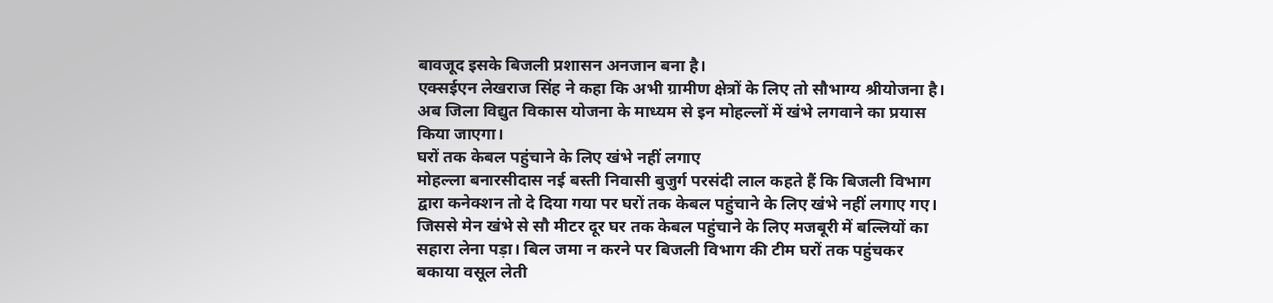बावजूद इसके बिजली प्रशासन अनजान बना है।
एक्सईएन लेखराज सिंह ने कहा कि अभी ग्रामीण क्षेत्रों के लिए तो सौभाग्य श्रीयोजना है। अब जिला विद्युत विकास योजना के माध्यम से इन मोहल्लों में खंभे लगवाने का प्रयास किया जाएगा।
घरों तक केबल पहुंचाने के लिए खंभे नहीं लगाए
मोहल्ला बनारसीदास नई बस्ती निवासी बुजुर्ग परसंदी लाल कहते हैं कि बिजली विभाग द्वारा कनेक्शन तो दे दिया गया पर घरों तक केबल पहुंचाने के लिए खंभे नहीं लगाए गए। जिससे मेन खंभे से सौ मीटर दूर घर तक केबल पहुंचाने के लिए मजबूरी में बल्लियों का सहारा लेना पड़ा। बिल जमा न करने पर बिजली विभाग की टीम घरों तक पहुंचकर बकाया वसूल लेती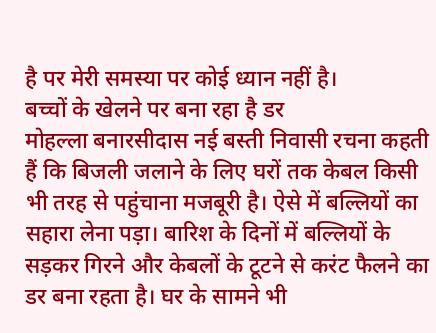है पर मेरी समस्या पर कोई ध्यान नहीं है।
बच्चों के खेलने पर बना रहा है डर
मोहल्ला बनारसीदास नई बस्ती निवासी रचना कहती हैं कि बिजली जलाने के लिए घरों तक केबल किसी भी तरह से पहुंचाना मजबूरी है। ऐसे में बल्लियों का सहारा लेना पड़ा। बारिश के दिनों में बल्लियों के सड़कर गिरने और केबलों के टूटने से करंट फैलने का डर बना रहता है। घर के सामने भी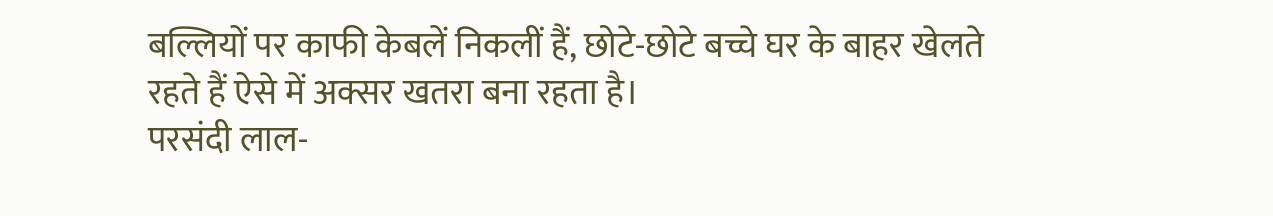बल्लियों पर काफी केबलें निकलीं हैं, छोटे-छोटे बच्चे घर के बाहर खेलते रहते हैं ऐसे में अक्सर खतरा बना रहता है।
परसंदी लाल-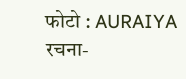फोटो : AURAIYA
रचना-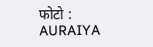फोटो : AURAIYA